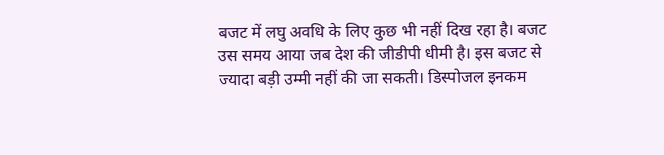बजट में लघु अवधि के लिए कुछ भी नहीं दिख रहा है। बजट उस समय आया जब देश की जीडीपी धीमी है। इस बजट से ज्यादा बड़ी उम्मी नहीं की जा सकती। डिस्पोजल इनकम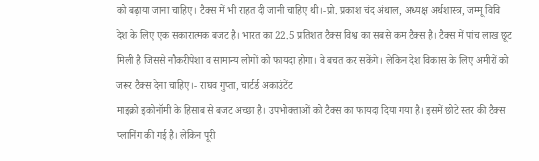को बढ़ाया जाना चाहिए। टैक्स में भी राहत दी जानी चाहिए थी।-प्रो. प्रकाश चंद अंथाल, अध्यक्ष अर्थशास्त्र, जम्मू विवि
देश के लिए एक सकारात्मक बजट है। भारत का 22.5 प्रतिशत टैक्स विश्व का सबसे कम टैक्स है। टैक्स में पांच लाख छूट मिली है जिससे नौकरीपेशा व सामान्य लोगों को फायदा होगा। वे बचत कर सकेंगे। लेकिन देश विकास के लिए अमीरों को जरूर टैक्स देना चाहिए।- राघव गुप्ता, चार्टर्ड अकाउंटेंट
माइक्रो इकोनॉमी के हिसाब से बजट अच्छा है। उपभोक्ताओं को टैक्स का फायदा दिया गया है। इसमें छोटे स्तर की टैक्स प्लानिंग की गई है। लेकिन पूरी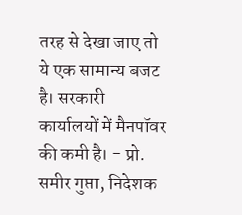तरह से देखा जाए तो ये एक सामान्य बजट है। सरकारी कार्यालयों में मैनपॉवर की कमी है। - प्रो. समीर गुप्ता, निदेशक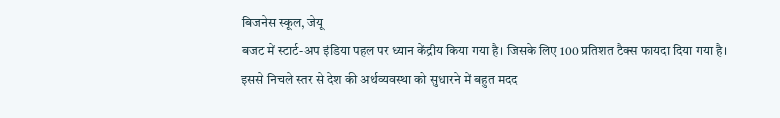बिजनेस स्कूल, जेयू
बजट में स्टार्ट-अप इंडिया पहल पर ध्यान केंद्रीय किया गया है। जिसके लिए 100 प्रतिशत टैक्स फायदा दिया गया है। इससे निचले स्तर से देश की अर्थव्यवस्था को सुधारने में बहुत मदद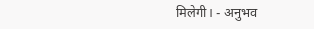मिलेगी। - अनुभव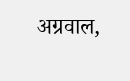अग्रवाल,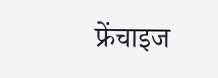फ्रेंचाइज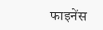फाइनेंस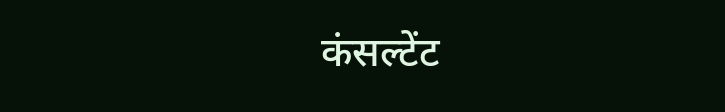कंसल्टेंट